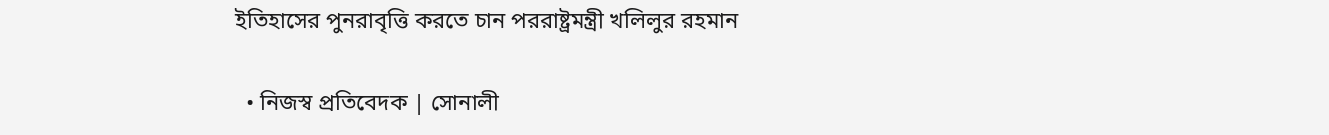ইতিহাসের পুনরাবৃত্তি করতে চান পররাষ্ট্রমন্ত্রী খলিলুর রহমান

  • নিজস্ব প্রতিবেদক | সোনালী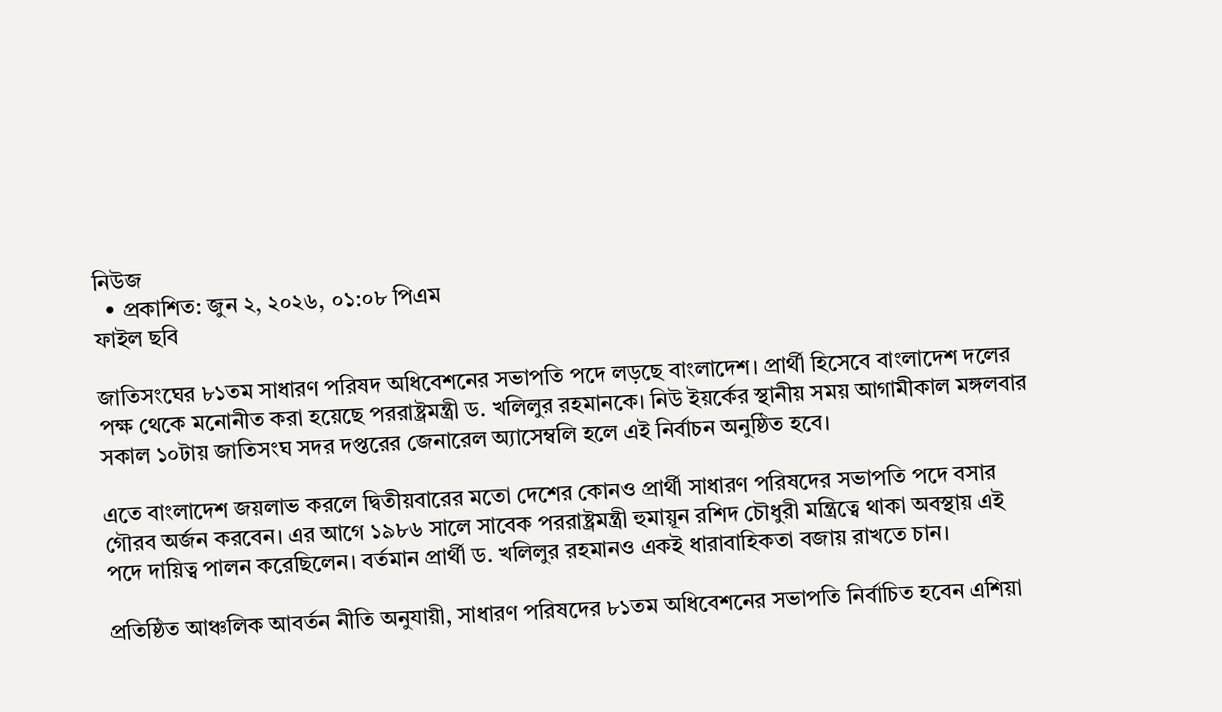নিউজ
  • প্রকাশিত: জুন ২, ২০২৬, ০১:০৮ পিএম
ফাইল ছবি

জাতিসংঘের ৮১তম সাধারণ পরিষদ অধিবেশনের সভাপতি পদে লড়ছে বাংলাদেশ। প্রার্থী হিসেবে বাংলাদেশ দলের পক্ষ থেকে মনোনীত করা হয়েছে পররাষ্ট্রমন্ত্রী ড. খলিলুর রহমানকে। নিউ ইয়র্কের স্থানীয় সময় আগামীকাল মঙ্গলবার সকাল ১০টায় জাতিসংঘ সদর দপ্তরের জেনারেল অ্যাসেম্বলি হলে এই নির্বাচন অনুষ্ঠিত হবে।

এতে বাংলাদেশ জয়লাভ করলে দ্বিতীয়বারের মতো দেশের কোনও প্রার্থী সাধারণ পরিষদের সভাপতি পদে বসার গৌরব অর্জন করবেন। এর আগে ১৯৮৬ সালে সাবেক পররাষ্ট্রমন্ত্রী হুমায়ূন রশিদ চৌধুরী মন্ত্রিত্বে থাকা অবস্থায় এই পদে দায়িত্ব পালন করেছিলেন। বর্তমান প্রার্থী ড. খলিলুর রহমানও একই ধারাবাহিকতা বজায় রাখতে চান।

প্রতিষ্ঠিত আঞ্চলিক আবর্তন নীতি অনুযায়ী, সাধারণ পরিষদের ৮১তম অধিবেশনের সভাপতি নির্বাচিত হবেন এশিয়া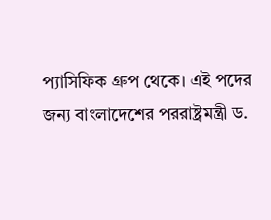প্যাসিফিক গ্রুপ থেকে। এই পদের জন্য বাংলাদেশের পররাষ্ট্রমন্ত্রী ড.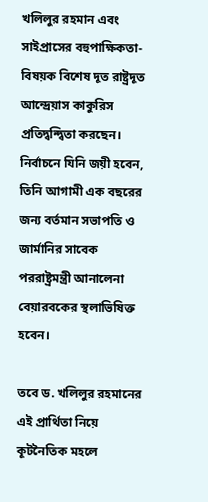খলিলুর রহমান এবং সাইপ্রাসের বহুপাক্ষিকতা-বিষয়ক বিশেষ দূত রাষ্ট্রদূত আন্দ্রেয়াস কাকুরিস প্রতিদ্বন্দ্বিতা করছেন। নির্বাচনে যিনি জয়ী হবেন, তিনি আগামী এক বছরের জন্য বর্তমান সভাপতি ও জার্মানির সাবেক পররাষ্ট্রমন্ত্রী আনালেনা বেয়ারবকের স্থলাভিষিক্ত হবেন।

তবে ড. খলিলুর রহমানের এই প্রার্থিতা নিয়ে কূটনৈতিক মহলে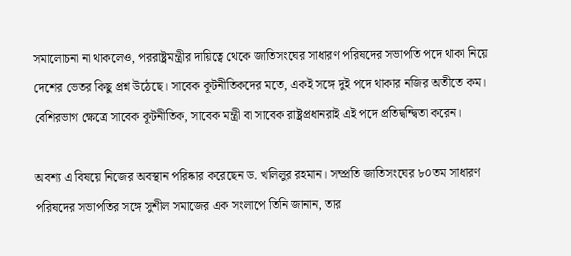সমালোচনা না থাকলেও, পররাষ্ট্রমন্ত্রীর দায়িত্বে থেকে জাতিসংঘের সাধারণ পরিষদের সভাপতি পদে থাকা নিয়ে দেশের ভেতর কিছু প্রশ্ন উঠেছে। সাবেক কূটনীতিকদের মতে, একই সঙ্গে দুই পদে থাকার নজির অতীতে কম। বেশিরভাগ ক্ষেত্রে সাবেক কূটনীতিক, সাবেক মন্ত্রী বা সাবেক রাষ্ট্রপ্রধানরাই এই পদে প্রতিদ্বন্দ্বিতা করেন।

অবশ্য এ বিষয়ে নিজের অবস্থান পরিষ্কার করেছেন ড. খলিলুর রহমান। সম্প্রতি জাতিসংঘের ৮০তম সাধারণ পরিষদের সভাপতির সঙ্গে সুশীল সমাজের এক সংলাপে তিনি জানান, তার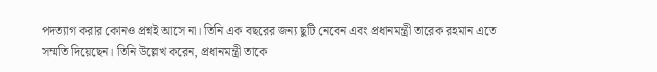পদত্যাগ করার কোনও প্রশ্নই আসে না। তিনি এক বছরের জন্য ছুটি নেবেন এবং প্রধানমন্ত্রী তারেক রহমান এতে সম্মতি দিয়েছেন। তিনি উল্লেখ করেন, প্রধানমন্ত্রী তাকে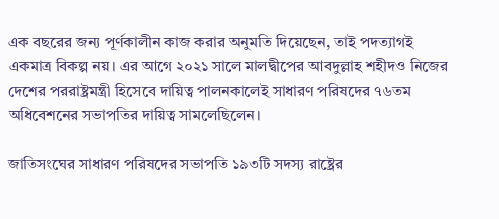এক বছরের জন্য পূর্ণকালীন কাজ করার অনুমতি দিয়েছেন, তাই পদত্যাগই একমাত্র বিকল্প নয়। এর আগে ২০২১ সালে মালদ্বীপের আবদুল্লাহ শহীদও নিজের দেশের পররাষ্ট্রমন্ত্রী হিসেবে দায়িত্ব পালনকালেই সাধারণ পরিষদের ৭৬তম অধিবেশনের সভাপতির দায়িত্ব সামলেছিলেন।

জাতিসংঘের সাধারণ পরিষদের সভাপতি ১৯৩টি সদস্য রাষ্ট্রের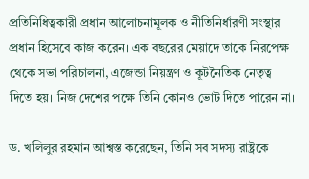প্রতিনিধিত্বকারী প্রধান আলোচনামূলক ও নীতিনির্ধারণী সংস্থার প্রধান হিসেবে কাজ করেন। এক বছরের মেয়াদে তাকে নিরপেক্ষ থেকে সভা পরিচালনা, এজেন্ডা নিয়ন্ত্রণ ও কূটনৈতিক নেতৃত্ব দিতে হয়। নিজ দেশের পক্ষে তিনি কোনও ভোট দিতে পারেন না।

ড. খলিলুর রহমান আশ্বস্ত করেছেন, তিনি সব সদস্য রাষ্ট্রকে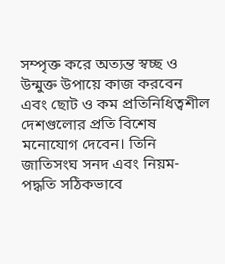সম্পৃক্ত করে অত্যন্ত স্বচ্ছ ও উন্মুক্ত উপায়ে কাজ করবেন এবং ছোট ও কম প্রতিনিধিত্বশীল দেশগুলোর প্রতি বিশেষ মনোযোগ দেবেন। তিনি জাতিসংঘ সনদ এবং নিয়ম-পদ্ধতি সঠিকভাবে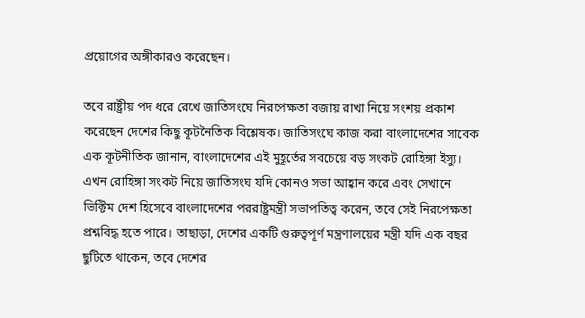প্রয়োগের অঙ্গীকারও করেছেন।

তবে রাষ্ট্রীয় পদ ধরে রেখে জাতিসংঘে নিরপেক্ষতা বজায় রাখা নিয়ে সংশয় প্রকাশ করেছেন দেশের কিছু কূটনৈতিক বিশ্লেষক। জাতিসংঘে কাজ করা বাংলাদেশের সাবেক এক কূটনীতিক জানান, বাংলাদেশের এই মুহূর্তের সবচেয়ে বড় সংকট রোহিঙ্গা ইস্যু। এখন রোহিঙ্গা সংকট নিয়ে জাতিসংঘ যদি কোনও সভা আহ্বান করে এবং সেখানে ভিক্টিম দেশ হিসেবে বাংলাদেশের পররাষ্ট্রমন্ত্রী সভাপতিত্ব করেন, তবে সেই নিরপেক্ষতা প্রশ্নবিদ্ধ হতে পারে। তাছাড়া, দেশের একটি গুরুত্বপূর্ণ মন্ত্রণালয়ের মন্ত্রী যদি এক বছর ছুটিতে থাকেন, তবে দেশের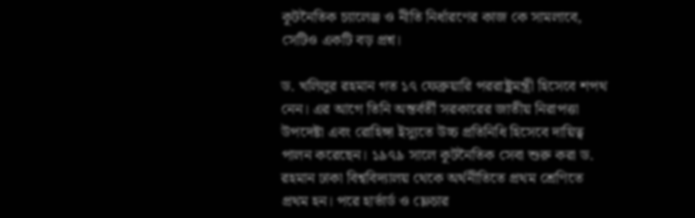কূটনৈতিক চ্যালেঞ্জ ও নীতি নির্ধারণের কাজ কে সামলাবে, সেটিও একটি বড় প্রশ্ন।

ড. খলিলুর রহমান গত ১৭ ফেব্রুয়ারি পররাষ্ট্রমন্ত্রী হিসেবে শপথ নেন। এর আগে তিনি অন্তর্বর্তী সরকারের জাতীয় নিরাপত্তা উপদেষ্টা এবং রোহিঙ্গা ইস্যুতে উচ্চ প্রতিনিধি হিসেবে দায়িত্ব পালন করেছেন। ১৯৭৯ সালে কূটনৈতিক সেবা শুরু করা ড. রহমান ঢাকা বিশ্ববিদ্যালয় থেকে অর্থনীতিতে প্রথম শ্রেণিতে প্রথম হন। পরে হার্ভার্ড ও ফ্লেচার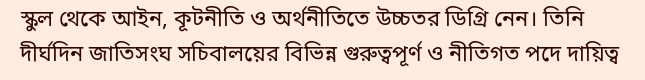স্কুল থেকে আইন, কূটনীতি ও অর্থনীতিতে উচ্চতর ডিগ্রি নেন। তিনি দীর্ঘদিন জাতিসংঘ সচিবালয়ের বিভিন্ন গুরুত্বপূর্ণ ও নীতিগত পদে দায়িত্ব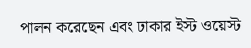পালন করেছেন এবং ঢাকার ইস্ট ওয়েস্ট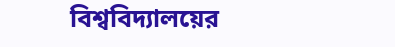বিশ্ববিদ্যালয়ের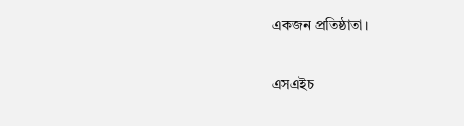একজন প্রতিষ্ঠাতা।

এসএইচ